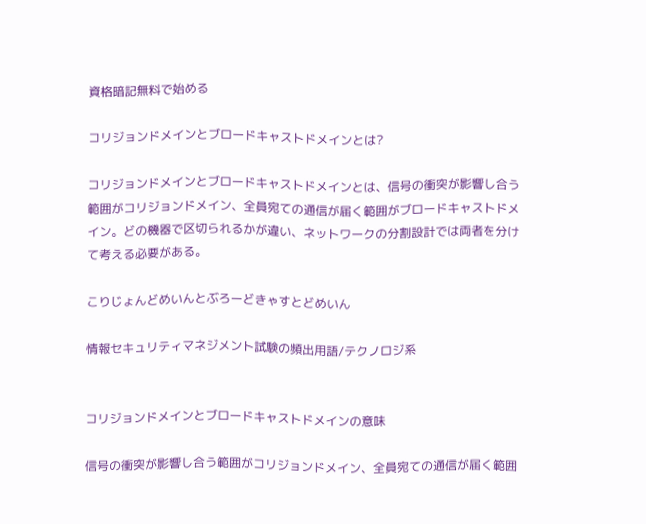資格暗記無料で始める

コリジョンドメインとブロードキャストドメインとは?

コリジョンドメインとブロードキャストドメインとは、信号の衝突が影響し合う範囲がコリジョンドメイン、全員宛ての通信が届く範囲がブロードキャストドメイン。どの機器で区切られるかが違い、ネットワークの分割設計では両者を分けて考える必要がある。

こりじょんどめいんとぶろーどきゃすとどめいん

情報セキュリティマネジメント試験の頻出用語/テクノロジ系


コリジョンドメインとブロードキャストドメインの意味

信号の衝突が影響し合う範囲がコリジョンドメイン、全員宛ての通信が届く範囲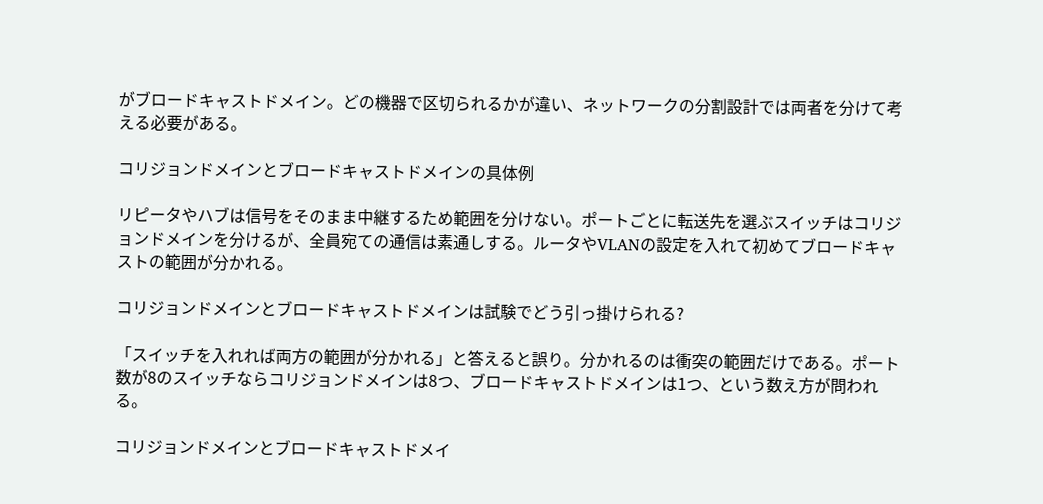がブロードキャストドメイン。どの機器で区切られるかが違い、ネットワークの分割設計では両者を分けて考える必要がある。

コリジョンドメインとブロードキャストドメインの具体例

リピータやハブは信号をそのまま中継するため範囲を分けない。ポートごとに転送先を選ぶスイッチはコリジョンドメインを分けるが、全員宛ての通信は素通しする。ルータやVLANの設定を入れて初めてブロードキャストの範囲が分かれる。

コリジョンドメインとブロードキャストドメインは試験でどう引っ掛けられる?

「スイッチを入れれば両方の範囲が分かれる」と答えると誤り。分かれるのは衝突の範囲だけである。ポート数が8のスイッチならコリジョンドメインは8つ、ブロードキャストドメインは1つ、という数え方が問われる。

コリジョンドメインとブロードキャストドメイ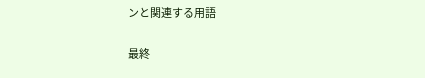ンと関連する用語

最終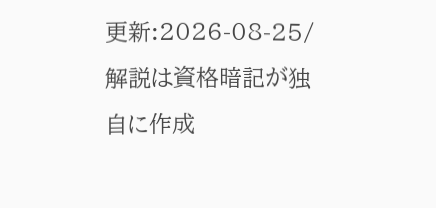更新:2026-08-25/解説は資格暗記が独自に作成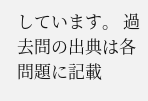しています。 過去問の出典は各問題に記載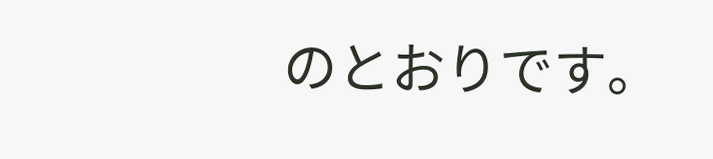のとおりです。